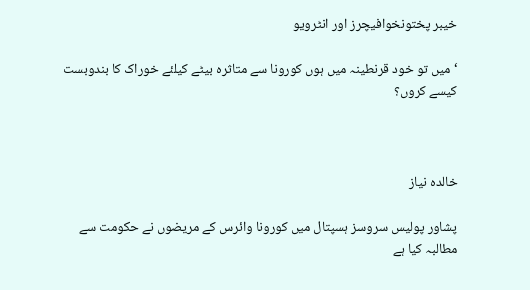خیبر پختونخوافیچرز اور انٹرویو

‘ میں تو خود قرنطینہ میں ہوں کورونا سے متاثرہ بیٹے کیلئے خوراک کا بندوبست کیسے کروں؟



خالدہ نیاز

پشاور پولیس سروسز ہسپتال میں کورونا وائرس کے مریضوں نے حکومت سے مطالبہ کیا ہے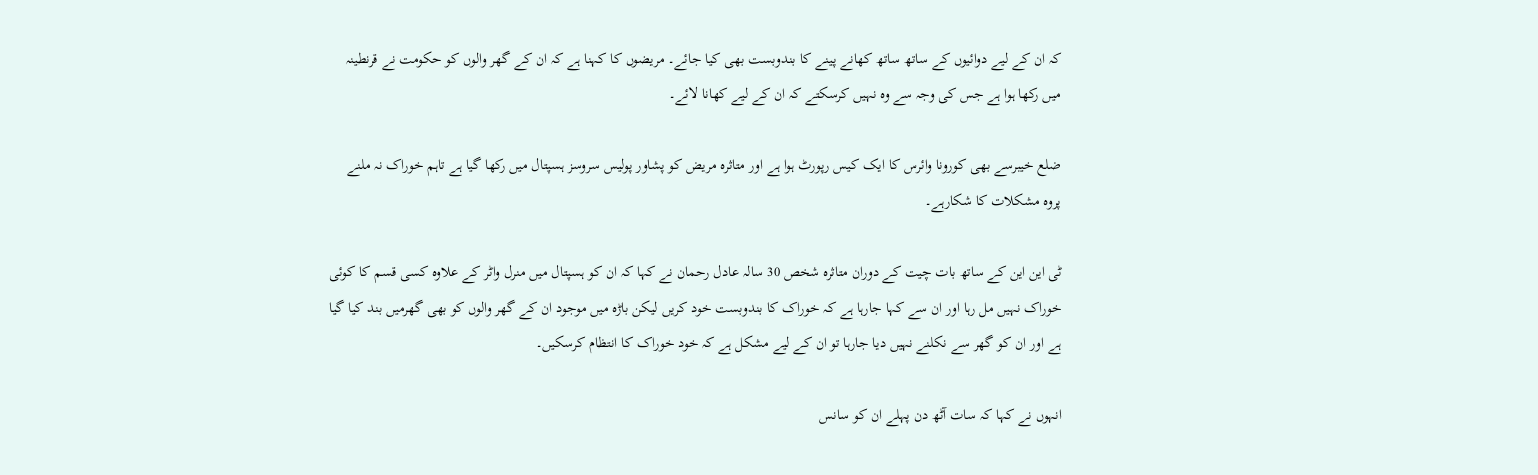کہ ان کے لیے دوائیوں کے ساتھ ساتھ کھانے پینے کا بندوبست بھی کیا جائے۔ مریضوں کا کہنا ہے کہ ان کے گھر والوں کو حکومت نے قرنطینہ میں رکھا ہوا ہے جس کی وجہ سے وہ نہیں کرسکتے کہ ان کے لیے کھانا لائے۔

ضلع خیبرسے بھی کورونا وائرس کا ایک کیس رپورٹ ہوا ہے اور متاثرہ مریض کو پشاور پولیس سروسز ہسپتال میں رکھا گیا ہے تاہم خوراک نہ ملنے پروہ مشکلات کا شکارہے۔

ٹی این این کے ساتھ بات چیت کے دوران متاثرہ شخص 30 سالہ عادل رحمان نے کہا کہ ان کو ہسپتال میں منرل واٹر کے علاوہ کسی قسم کا کوئی خوراک نہیں مل رہا اور ان سے کہا جارہا ہے کہ خوراک کا بندوبست خود کریں لیکن باڑہ میں موجود ان کے گھر والوں کو بھی گھرمیں بند کیا گیا ہے اور ان کو گھر سے نکلنے نہیں دیا جارہا تو ان کے لیے مشکل ہے کہ خود خوراک کا انتظام کرسکیں۔

انہوں نے کہا کہ سات آٹھ دن پہلے ان کو سانس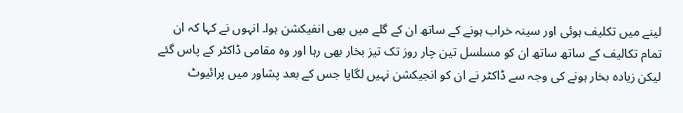لینے میں تکلیف ہوئی اور سینہ خراب ہونے کے ساتھ ان کے گلے میں بھی انفیکشن ہوا۔ انہوں نے کہا کہ ان تمام تکالیف کے ساتھ ساتھ ان کو مسلسل تین چار روز تک تیز بخار بھی رہا اور وہ مقامی ڈاکٹر کے پاس گئے لیکن زیادہ بخار ہونے کی وجہ سے ڈاکٹر نے ان کو انجیکشن نہیں لگایا جس کے بعد پشاور میں پرائیوٹ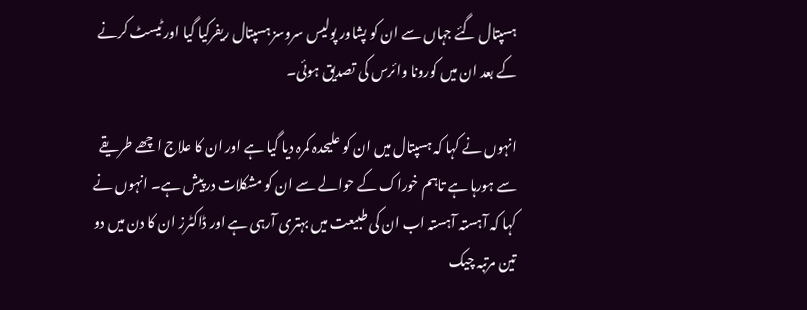ہسپتال گئے جہاں سے ان کو پشاور پولیس سروسز ہسپتال ریفرکیا گیا اور ٹیسٹ کرنے کے بعد ان میں کورونا وائرس کی تصدیق ہوئی۔

انہوں نے کہا کہ ہسپتال میں ان کو علیحدہ کمرہ دیا گیا ہے اور ان کا علاج اچھے طریقے سے ہورہا ہے تاہم خوراک کے حوالے سے ان کو مشکلات درپیش ہے۔ انہوں نے کہا کہ آہستہ آہستہ اب ان کی طبیعت میں بہتری آرہی ہے اور ڈاکٹرز ان کا دن میں دو تین مرتبہ چیک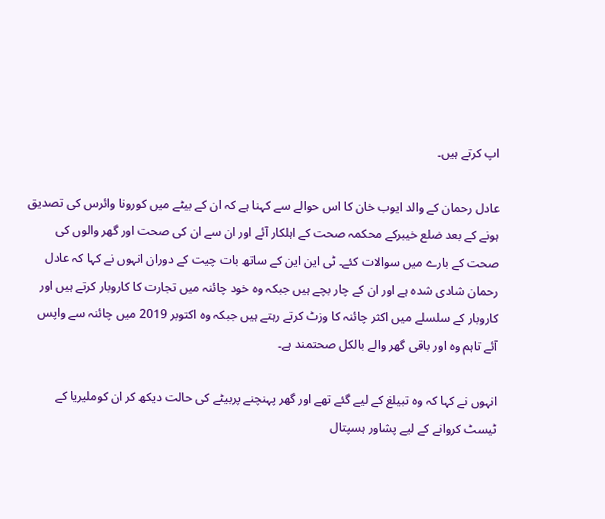اپ کرتے ہیں۔

عادل رحمان کے والد ایوب خان کا اس حوالے سے کہنا ہے کہ ان کے بیٹے میں کورونا وائرس کی تصدیق ہونے کے بعد ضلع خیبرکے محکمہ صحت کے اہلکار آئے اور ان سے ان کی صحت اور گھر والوں کی صحت کے بارے میں سوالات کئے۔ ٹی این این کے ساتھ بات چیت کے دوران انہوں نے کہا کہ عادل رحمان شادی شدہ ہے اور ان کے چار بچے ہیں جبکہ وہ خود چائنہ میں تجارت کا کاروبار کرتے ہیں اور کاروبار کے سلسلے میں اکثر چائنہ کا وزٹ کرتے رہتے ہیں جبکہ وہ اکتوبر 2019 میں چائنہ سے واپس آئے تاہم وہ اور باقی گھر والے بالکل صحتمند ہے۔

انہوں نے کہا کہ وہ تبیلغ کے لیے گئے تھے اور گھر پہنچنے پربیٹے کی حالت دیکھ کر ان کوملیریا کے ٹیسٹ کروانے کے لیے پشاور ہسپتال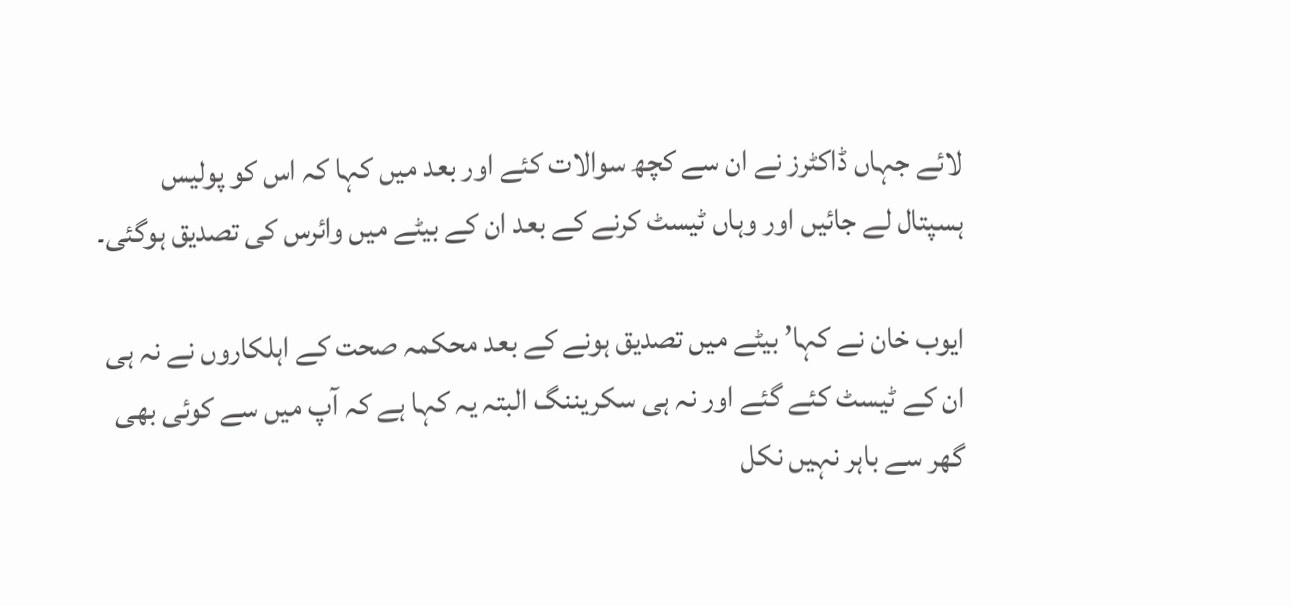لائے جہاں ڈاکٹرز نے ان سے کچھ سوالات کئے اور بعد میں کہا کہ اس کو پولیس ہسپتال لے جائیں اور وہاں ٹیسٹ کرنے کے بعد ان کے بیٹے میں وائرس کی تصدیق ہوگئی۔

ایوب خان نے کہا’ بیٹے میں تصدیق ہونے کے بعد محکمہ صحت کے اہلکاروں نے نہ ہی ان کے ٹیسٹ کئے گئے اور نہ ہی سکریننگ البتہ یہ کہا ہے کہ آپ میں سے کوئی بھی گھر سے باہر نہیں نکل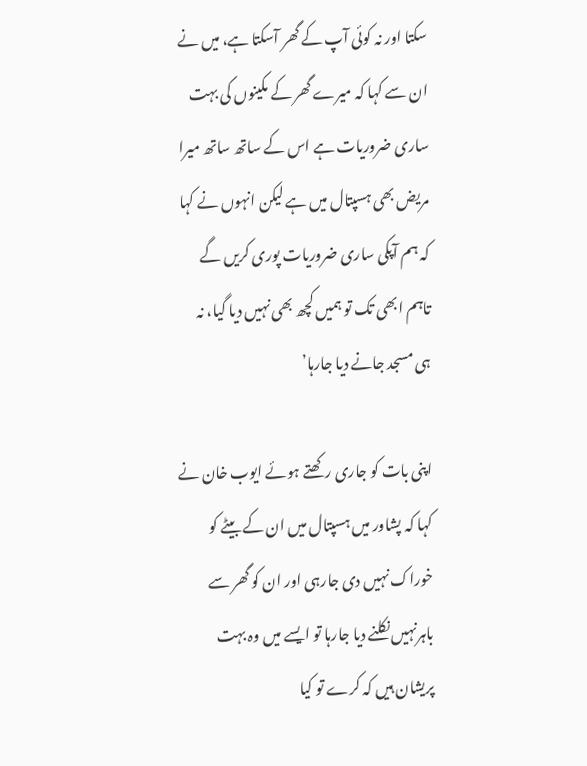سکتا اور نہ کوئی آپ کے گھر آسکتا ہے، میں نے ان سے کہا کہ میرے گھر کے مکینوں کی بہت ساری ضروریات ہے اس کے ساتھ ساتھ میرا مریض بھی ہسپتال میں ہے لیکن انہوں نے کہا کہ ہم آپکی ساری ضروریات پوری کریں گے تاہم ابھی تک تو ہمیں کچھ بھی نہیں دیا گیا، نہ ہی مسجد جانے دیا جارہا’

اپنی بات کو جاری رکھتے ہوئے ایوب خان نے کہا کہ پشاور میں ہسپتال میں ان کے بیٹے کو خوراک نہیں دی جارہی اور ان کو گھر سے باہرنہیں نکلنے دیا جارہا تو ایسے میں وہ بہت پریشان ہیں کہ کرے تو کیا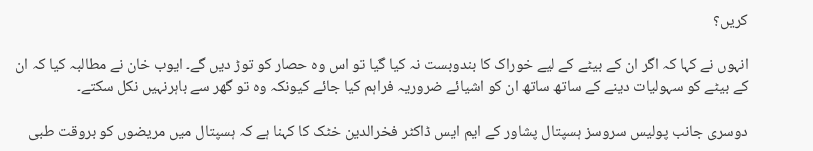کریں؟

انہوں نے کہا کہ اگر ان کے بیٹے کے لیے خوراک کا بندوبست نہ کیا گیا تو اس وہ حصار کو توڑ دیں گے۔ ایوب خان نے مطالبہ کیا کہ ان کے بیٹے کو سہولیات دینے کے ساتھ ساتھ ان کو اشیائے ضروریہ فراہم کیا جائے کیونکہ وہ تو گھر سے باہرنہیں نکل سکتے۔

دوسری جانب پولیس سروسز ہسپتال پشاور کے ایم ایس ڈاکٹر فخرالدین خٹک کا کہنا ہے کہ ہسپتال میں مریضوں کو بروقت طبی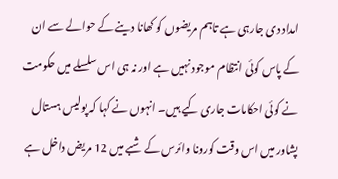امداد دی جارہی ہے تاہم مریضوں کو کھانا دینے کے حوالے سے ان کے پاس کوئی انتظام موجود نہیں ہے اور نہ ہی اس سلسلے میں حکومت نے کوئی احکامات جاری کیے ہیں۔ انہوں نے کہا کہ پولیس ہستال پشاور میں اس وقت کورونا وائرس کے شبے میں 12 مریض داخل ہے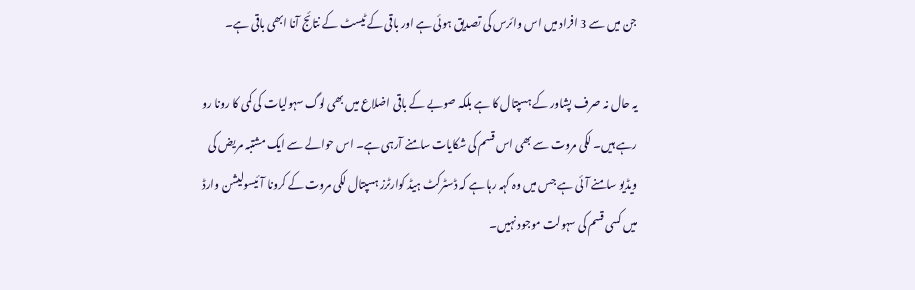جن میں سے 3 افراد میں اس وائرس کی تصدیق ہوئی ہے اور باقی کے ٹیسٹ کے نتائج آنا ابھی باقی ہے۔

یہ حال نہ صرف پشاور کے ہسپتال کا ہے بلکہ صوبے کے باقی اضلاع میں بھی لوگ سہولیات کی کمی کا رونا رو رہے ہیں۔ لکی مروت سے بھی اس قسم کی شکایات سامنے آرہی ہے۔ اس حوالے سے ایک مشتبہ مریض کی ویڈیو سامنے آئی ہے جس میں وہ کہہ رہا ہے کہ ڈسٹرکٹ ہیڈ کوارٹرز ہسپتال لکی مروت کے کرونا آئیسولیشن وارڈ میں کسی قسم کی سہولت موجود نہیں۔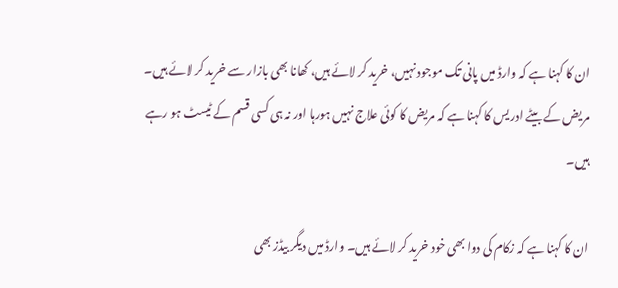ان کا کہنا ہے کہ وارڈ میں پانی تک موجود نہیں، خرید کر لائے ہیں، کھانا بھی بازار سے خرید کر لائے ہیں۔ مریض کے بیٹے ادریس کا کہنا ہے کہ مریض کا کوئی علاج نہیں ہورہا اور نہ ہی کسی قسم کے ٹیسٹ ہو رہے ہیں۔

ان کا کہنا ہے کہ زکام کی دوا بھی خود خرید کر لائے ہیں۔ وارڈ میں دیگر بیڈز بھی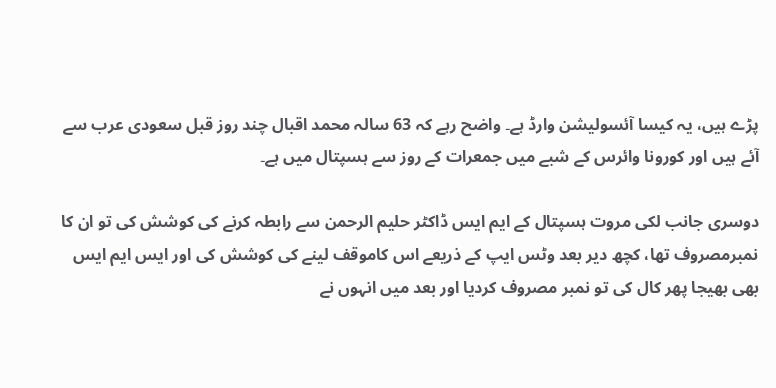پڑے ہیں، یہ کیسا آئسولیشن وارڈ ہے۔ واضح رہے کہ 63 سالہ محمد اقبال چند روز قبل سعودی عرب سے آئے ہیں اور کورونا وائرس کے شبے میں جمعرات کے روز سے ہسپتال میں ہے۔

دوسری جانب لکی مروت ہسپتال کے ایم ایس ڈاکٹر حلیم الرحمن سے رابطہ کرنے کی کوشش کی تو ان کا نمبرمصروف تھا، کچھ دیر بعد وٹس ایپ کے ذریعے اس کاموقف لینے کی کوشش کی اور ایس ایم ایس بھی بھیجا پھر کال کی تو نمبر مصروف کردیا اور بعد میں انہوں نے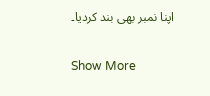اپنا نمبر بھی بند کردیا۔

Show More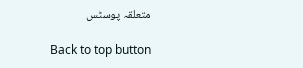متعلقہ پوسٹس

Back to top button